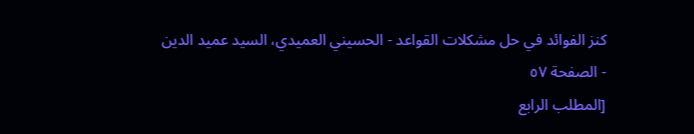كنز الفوائد في حل مشكلات القواعد - الحسيني العميدي، السيد عميد الدين - الصفحة ٥٧
[المطلب الرابع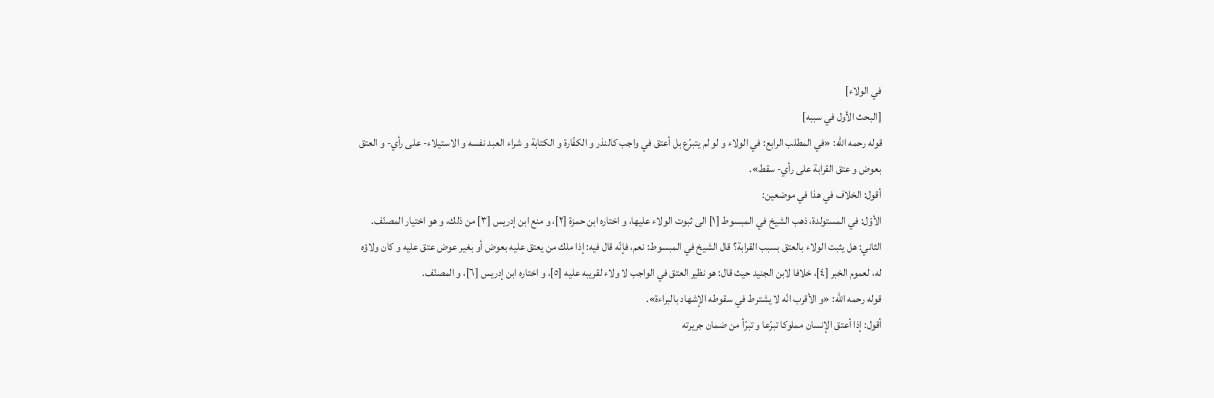في الولاء]
[البحث الأول في سببه]
قوله رحمه اللّه: «في المطلب الرابع: في الولاء و لو لم يتبرّع بل أعتق في واجب كالنذر و الكفّارة و الكتابة و شراء العبد نفسه و الاستيلاء- على رأي- و العتق بعوض و عتق القرابة على رأي- سقط».
أقول: الخلاف في هذا في موضعين:
الأوّل: في المستولدة، ذهب الشيخ في المبسوط [١] الى ثبوت الولاء عليها، و اختاره ابن حمزة [٢]، و منع ابن إدريس [٣] من ذلك، و هو اختيار المصنّف.
الثاني: هل يثبت الولاء بالعتق بسبب القرابة؟ قال الشيخ في المبسوط: نعم، فإنّه قال فيه: إذا ملك من يعتق عليه بعوض أو بغير عوض عتق عليه و كان ولاؤه له، لعموم الخبر [٤]، خلافا لابن الجنيد حيث قال: هو نظير العتق في الواجب لا ولاء لقريبه عليه [٥]، و اختاره ابن إدريس [٦]، و المصنّف.
قوله رحمه اللّه: «و الأقرب انّه لا يشترط في سقوطه الإشهاد بالبراءة».
أقول: إذا أعتق الإنسان مملوكا تبرّعا و تبرّأ من ضمان جريرته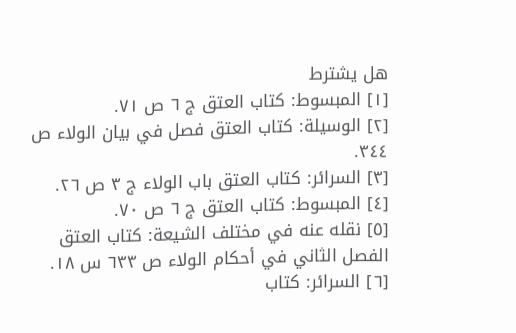هل يشترط
[١] المبسوط: كتاب العتق ج ٦ ص ٧١.
[٢] الوسيلة: كتاب العتق فصل في بيان الولاء ص ٣٤٤.
[٣] السرائر: كتاب العتق باب الولاء ج ٣ ص ٢٦.
[٤] المبسوط: كتاب العتق ج ٦ ص ٧٠.
[٥] نقله عنه في مختلف الشيعة: كتاب العتق الفصل الثاني في أحكام الولاء ص ٦٣٣ س ١٨.
[٦] السرائر: كتاب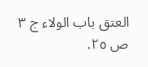العتق باب الولاء ج ٣ ص ٢٥.